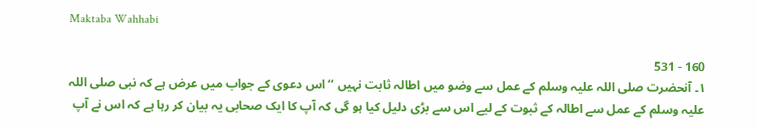Maktaba Wahhabi

160 - 531
۱۔ آنحضرت صلی اللہ علیہ وسلم کے عمل سے وضو میں اطالہ ثابت نہیں ‘‘ اس دعوی کے جواب میں عرض ہے کہ نبی صلی اللہ علیہ وسلم کے عمل سے اطالہ کے ثبوت کے لیے اس سے بڑی دلیل کیا ہو گی کہ آپ کا ایک صحابی یہ بیان کر رہا ہے کہ اس نے آپ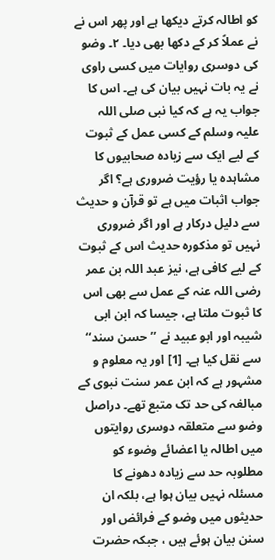کو اطالہ کرتے دیکھا ہے اور پھر اس نے نے عملاً کر کے دکھا بھی دیا۔ ۲۔ وضو کی دوسری روایات میں کسی راوی نے یہ بات نہیں بیان کی ہے۔ اس کا جواب یہ ہے کہ کیا نبی صلی اللہ علیہ وسلم کے کسی عمل کے ثبوت کے لیے ایک سے زیادہ صحابیوں کا مشاہدہ یا رؤیت ضروری ہے؟ اگر جواب اثبات میں ہے تو قرآن و حدیث سے دلیل درکار ہے اور اگر ضروری نہیں تو مذکورہ حدیث اس کے ثبوت کے لیے کافی ہے، نیز عبد اللہ بن عمر رضی اللہ عنہ کے عمل سے بھی اس کا ثبوت ملتا ہے، جیسا کہ ابن ابی شیبہ اور ابو عبید نے ’’حسن سند‘‘ سے نقل کیا ہے۔ [1] اور یہ معلوم و مشہور ہے کہ ابن عمر سنت نبوی کے مبالغہ کی حد تک متبع تھے۔ دراصل وضو سے متعلقہ دوسری روایتوں میں اطالہ یا اعضائے وضوء کو مطلوبہ حد سے زیادہ دھونے کا مسئلہ نہیں بیان ہوا ہے، بلکہ ان حدیثوں میں وضو کے فرائض اور سنن بیان ہوئے ہیں ، جبکہ حضرت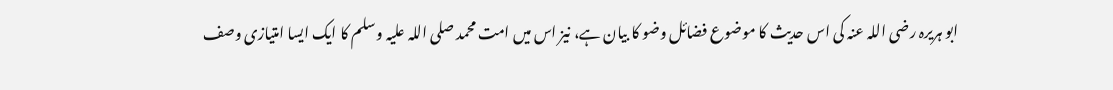ابو ہریرہ رضی اللہ عنہ کی اس حدیث کا موضوع فضائل وضو کا بیان ہے، نیز اس میں امت محمد صلی اللہ علیہ وسلم کا ایک ایسا امتیازی وصف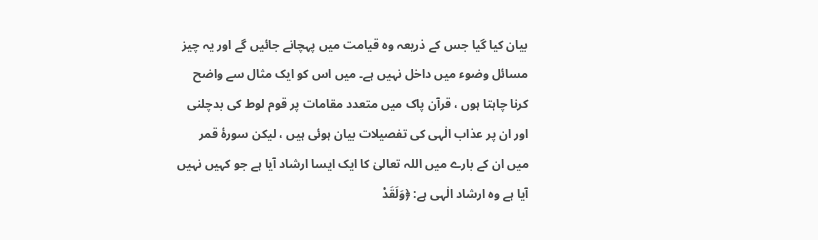بیان کیا گیا جس کے ذریعہ وہ قیامت میں پہچانے جائیں گے اور یہ چیز مسائل وضوء میں داخل نہیں ہے۔ میں اس کو ایک مثال سے واضح کرنا چاہتا ہوں ، قرآن پاک میں متعدد مقامات پر قوم لوط کی بدچلنی اور ان پر عذاب الٰہی کی تفصیلات بیان ہوئی ہیں ، لیکن سورۂ قمر میں ان کے بارے میں اللہ تعالیٰ کا ایک ایسا ارشاد آیا ہے جو کہیں نہیں آیا ہے وہ ارشاد الٰہی ہے: ﴿وَلَقَدْ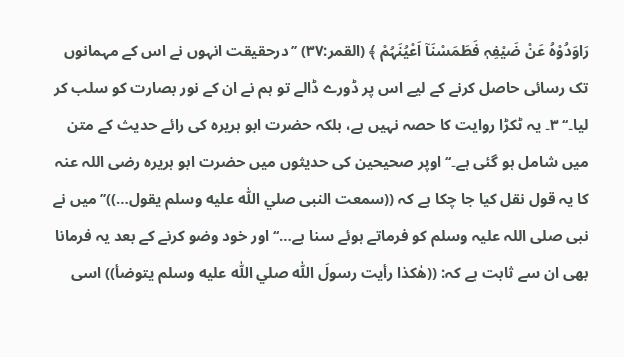رَاوَدُوْہُ عَنْ ضَیْفِہٖ فَطَمَسْنَآ اَعْیُنَہُمْ ﴾ (القمر:۳۷) ’’درحقیقت انہوں نے اس کے مہمانوں تک رسائی حاصل کرنے کے لیے اس پر ڈورے ڈالے تو ہم نے ان کے نور بصارت کو سلب کر لیا۔‘‘ ۳۔ یہ ٹکڑا روایت کا حصہ نہیں ہے، بلکہ حضرت ابو ہریرہ کی رائے حدیث کے متن میں شامل ہو گئی ہے۔‘‘ اوپر صحیحین کی حدیثوں میں حضرت ابو ہریرہ رضی اللہ عنہ کا یہ قول نقل کیا جا چکا ہے کہ ((سمعت النبی صلي اللّٰه عليه وسلم یقول…))’’میں نے نبی صلی اللہ علیہ وسلم کو فرماتے ہوئے سنا ہے…‘‘ اور خود وضو کرنے کے بعد یہ فرمانا بھی ان سے ثابت ہے کہ: ((ھٰکذا رأیت رسولَ اللّٰہ صلي اللّٰه عليه وسلم یتوضأ)) اسی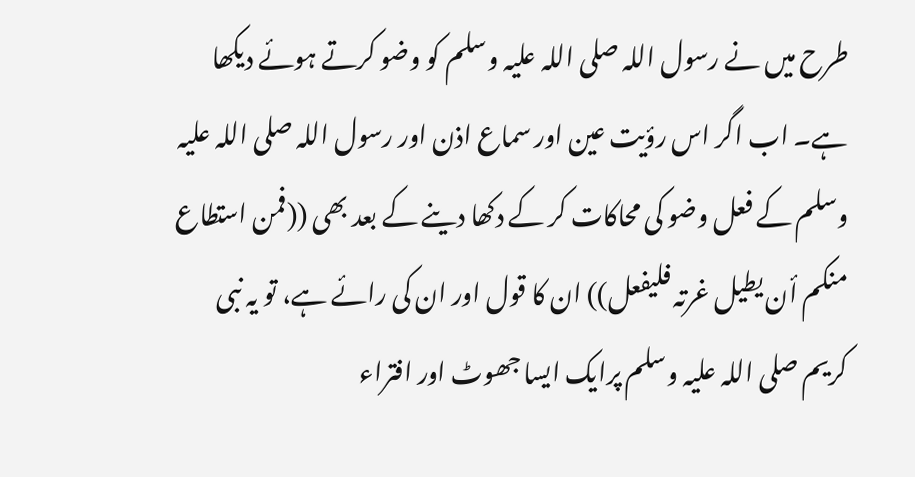طرح میں نے رسول اللہ صلی اللہ علیہ وسلم کو وضو کرتے ہوئے دیکھا ہے۔ اب اگر اس رؤیت عین اور سماع اذن اور رسول اللہ صلی اللہ علیہ وسلم کے فعل وضو کی محاکات کر کے دکھا دینے کے بعد بھی ((فمن استطاع منکم أن یطیل غرتہ فلیفعل)) ان کا قول اور ان کی رائے ہے، تو یہ نبی کریم صلی اللہ علیہ وسلم پرایک ایسا جھوٹ اور افتراء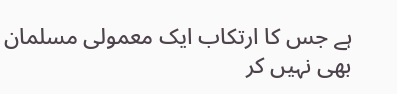ہے جس کا ارتکاب ایک معمولی مسلمان بھی نہیں کر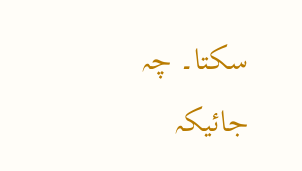سکتا۔ چہ جائیکہ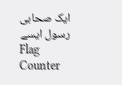ایک صحابی رسول ایسے
Flag Counter